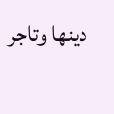دينها وتاجر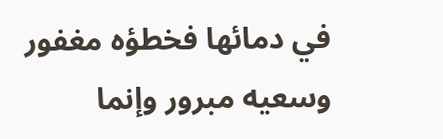في دمائها فخطؤه مغفور وسعيه مبرور وإنما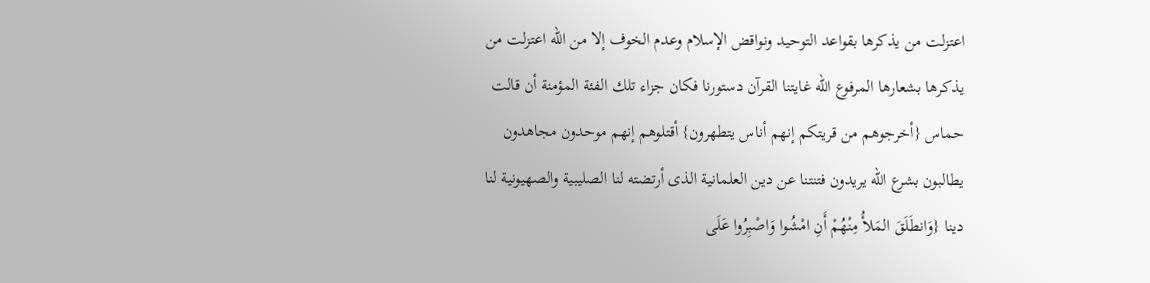اعتزلت من يذكرها بقواعد التوحيد ونواقض الإسلام وعدم الخوف إلا من الله اعتزلت من يذكرها بشعارها المرفوع الله غايتنا القرآن دستورنا فكان جزاء تلك الفئة المؤمنة أن قالت حماس {أخرجوهم من قريتكم إنهم أناس يتطهرون} أقتلوهم إنهم موحدون مجاهدون يطالبون بشرع الله يريدون فتنتنا عن دين العلمانية الذى أرتضته لنا الصليبية والصهيونية لنا دينا {وَانطَلَقَ المَلأُ مِنْهُمْ أَنِ امْشُوا وَاصْبِرُوا عَلَى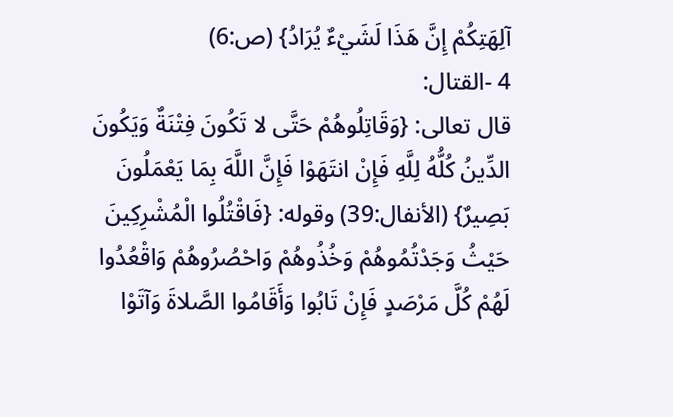آلِهَتِكُمْ إِنَّ هَذَا لَشَيْءٌ يُرَادُ} (ص:6)
4 -القتال:
قال تعالى: {وَقَاتِلُوهُمْ حَتَّى لا تَكُونَ فِتْنَةٌ وَيَكُونَ الدِّينُ كُلُّهُ لِلَّهِ فَإِنْ انتَهَوْا فَإِنَّ اللَّهَ بِمَا يَعْمَلُونَ بَصِيرٌ} (الأنفال:39) وقوله: {فَاقْتُلُوا الْمُشْرِكِينَ حَيْثُ وَجَدْتُمُوهُمْ وَخُذُوهُمْ وَاحْصُرُوهُمْ وَاقْعُدُوا لَهُمْ كُلَّ مَرْصَدٍ فَإِنْ تَابُوا وَأَقَامُوا الصَّلاةَ وَآتَوْا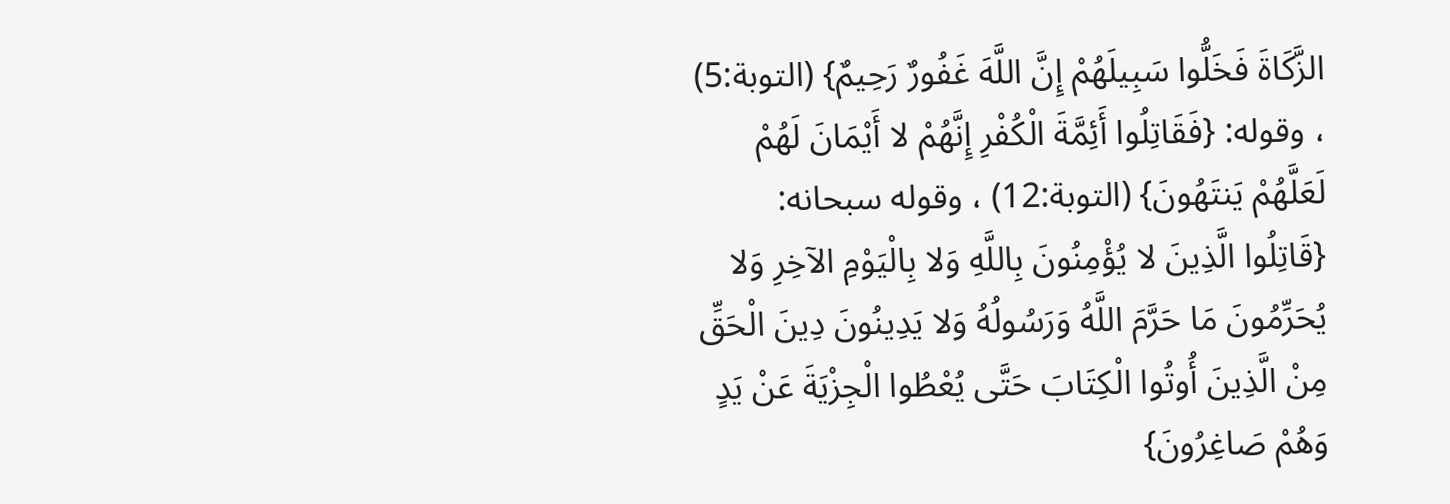الزَّكَاةَ فَخَلُّوا سَبِيلَهُمْ إِنَّ اللَّهَ غَفُورٌ رَحِيمٌ} (التوبة:5) ، وقوله: {فَقَاتِلُوا أَئِمَّةَ الْكُفْرِ إِنَّهُمْ لا أَيْمَانَ لَهُمْ لَعَلَّهُمْ يَنتَهُونَ} (التوبة:12) ، وقوله سبحانه: {قَاتِلُوا الَّذِينَ لا يُؤْمِنُونَ بِاللَّهِ وَلا بِالْيَوْمِ الآخِرِ وَلا يُحَرِّمُونَ مَا حَرَّمَ اللَّهُ وَرَسُولُهُ وَلا يَدِينُونَ دِينَ الْحَقِّ مِنْ الَّذِينَ أُوتُوا الْكِتَابَ حَتَّى يُعْطُوا الْجِزْيَةَ عَنْ يَدٍ وَهُمْ صَاغِرُونَ}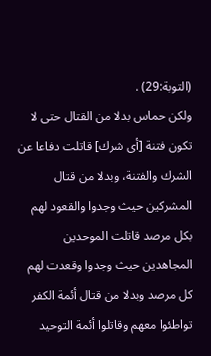(التوبة:29) .
ولكن حماس بدلا من القتال حتى لا تكون فتنة [أى شرك] قاتلت دفاعا عن الشرك والفتنة، وبدلا من قتال المشركين حيث وجدوا والقعود لهم بكل مرصد قاتلت الموحدين المجاهدين حيث وجدوا وقعدت لهم كل مرصد وبدلا من قتال أئمة الكفر تواطئوا معهم وقاتلوا أئمة التوحيد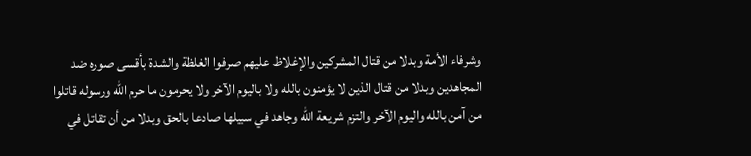وشرفاء الأمة وبدلا من قتال المشركين والإغلاظ عليهم صرفوا الغلظة والشدة بأقسى صوره ضد المجاهدين وبدلا من قتال الذين لا يؤمنون بالله ولا باليوم الآخر ولا يحرمون ما حرم الله ورسوله قاتلوا من آمن بالله واليوم الآخر والتزم شريعة الله وجاهد في سبيلها صادعا بالحق وبدلا من أن تقاتل في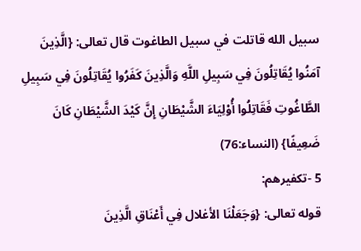سبيل الله قاتلت في سبيل الطاغوت قال تعالى: {الَّذِينَ آمَنُوا يُقَاتِلُونَ فِي سَبِيلِ اللَّهِ وَالَّذِينَ كَفَرُوا يُقَاتِلُونَ فِي سَبِيلِ الطَّاغُوتِ فَقَاتِلُوا أُوْلِيَاءَ الشَّيْطَانِ إِنَّ كَيْدَ الشَّيْطَانِ كَانَ ضَعِيفًا} (النساء:76)
5 -تكفيرهم:
قوله تعالى: {وَجَعَلْنَا الأغلال فِي أَعْنَاقِ الَّذِينَ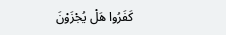كَفَرُوا هَلْ يُجْزَوْنَ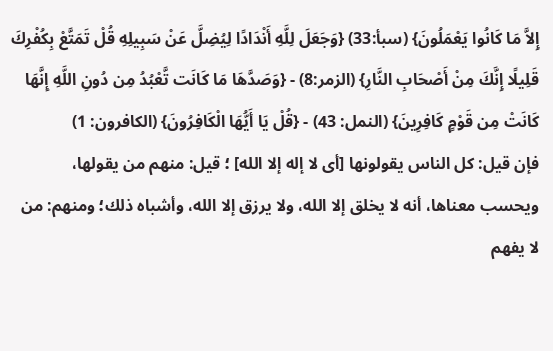إِلاَّ مَا كَانُوا يَعْمَلُونَ} (سبأ:33) {وَجَعَلَ لِلَّهِ أَنْدَادًا لِيُضِلَّ عَنْ سَبِيلِهِ قُلْ تَمَتَّعْ بِكُفْرِكَ قَلِيلًا إِنَّكَ مِنْ أَصْحَابِ النَّارِ} (الزمر:8) - {وَصَدَّهَا مَا كَانَت تَّعْبُدُ مِن دُونِ اللَّهِ إِنَّهَا كَانَتْ مِن قَوْمٍ كَافِرِينَ} (النمل: 43) - {قُلْ يَا أَيُّهَا الْكَافِرُونَ} (الكافرون: 1)
فإن قيل: كل الناس يقولونها [أى لا إله إلا الله] ؛ قيل: منهم من يقولها، ويحسب معناها، أنه لا يخلق إلا الله، ولا يرزق إلا الله، وأشباه ذلك؛ ومنهم: من لا يفهم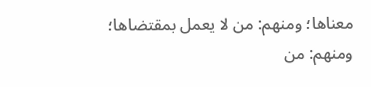معناها؛ ومنهم: من لا يعمل بمقتضاها؛ ومنهم: من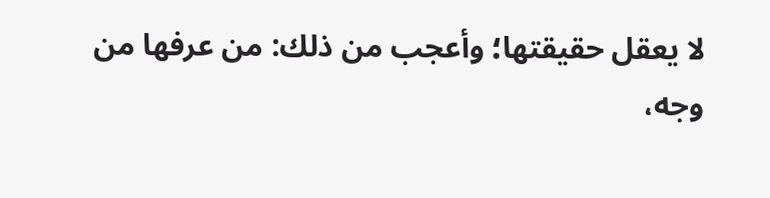لا يعقل حقيقتها؛ وأعجب من ذلك: من عرفها من وجه،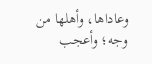وعاداها، وأهلها من وجه؛ وأعجب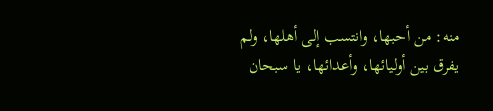منه: من أحبها، وانتسب إلى أهلها، ولم يفرق بين أوليائها، وأعدائها، يا سبحان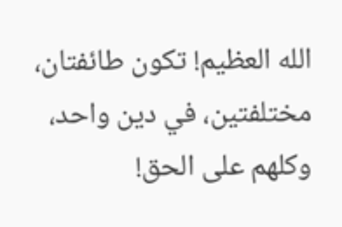الله العظيم! تكون طائفتان، مختلفتين، في دين واحد، وكلهم على الحق!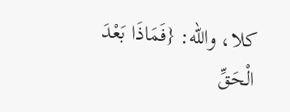كلا، والله: {فَمَاذَا بَعْدَ الْحَقِّ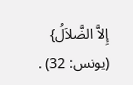إِلاَّ الضَّلاَلُ} (يونس: 32) .